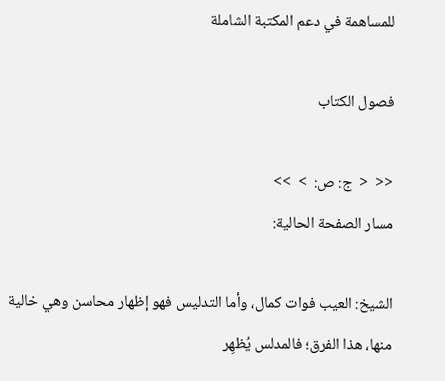للمساهمة في دعم المكتبة الشاملة

فصول الكتاب

<<  <  ج: ص:  >  >>
مسار الصفحة الحالية:

الشيخ: العيب فوات كمال، وأما التدليس فهو إظهار محاسن وهي خالية منها، هذا الفرق؛ فالمدلس يُظهِر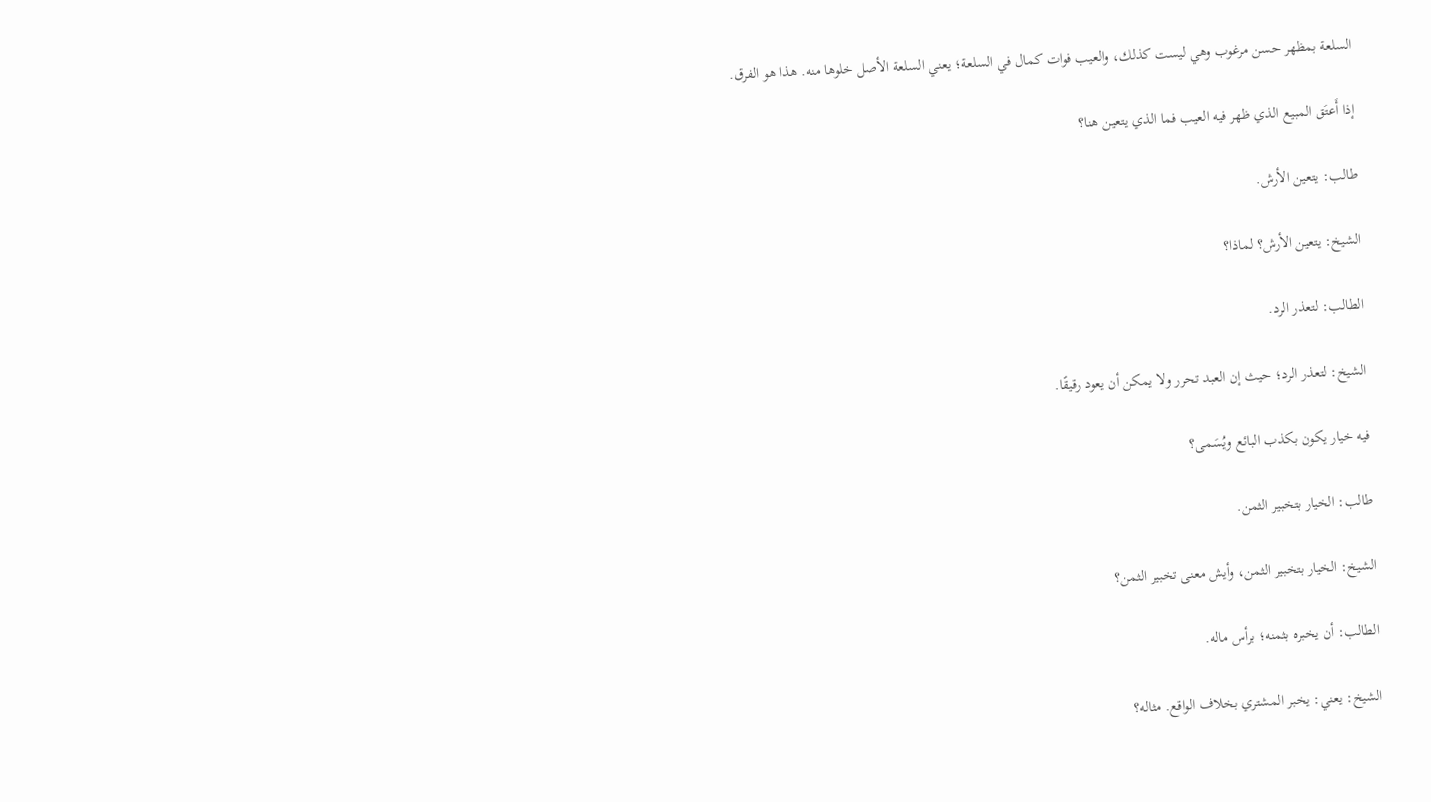السلعة بمظهر حسن مرغوب وهي ليست كذلك، والعيب فوات كمال في السلعة؛ يعني السلعة الأصل خلوها منه. هذا هو الفرق.

إذا أَعتَق المبيع الذي ظهر فيه العيب فما الذي يتعين هنا؟

طالب: يتعين الأرش.

الشيخ: يتعين الأرش؟ لماذا؟

الطالب: لتعذر الرد.

الشيخ: لتعذر الرد؛ حيث إن العبد تحرر ولا يمكن أن يعود رقيقًا.

فيه خيار يكون بكذب البائع ويُسَمى؟

طالب: الخيار بتخبير الثمن.

الشيخ: الخيار بتخبير الثمن، وأيش معنى تخبير الثمن؟

الطالب: أن يخبره بثمنه؛ برأس ماله.

الشيخ: يعني: يخبر المشتري بخلاف الواقع. مثاله؟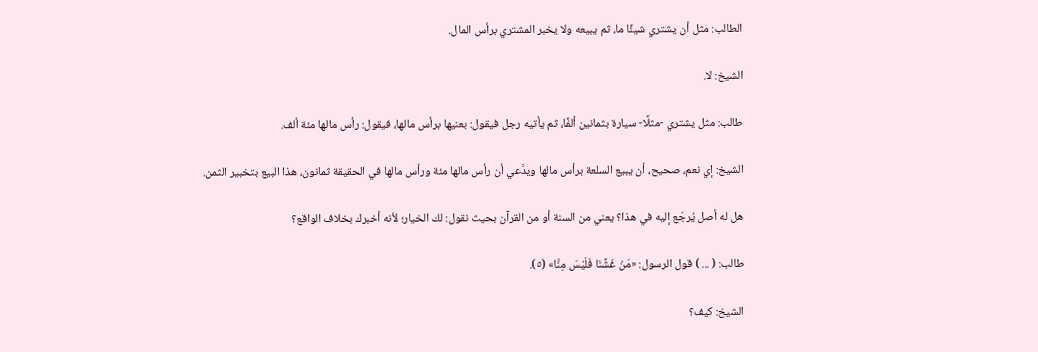الطالب: مثل أن يشتري شيئًا ما، ثم يبيعه ولا يخبر المشتري برأس المال.

الشيخ: لا.

طالب: مثل يشتري -مثلًا- سيارة بثمانين ألفًا، ثم يأتيه رجل فيقول: بعنيها برأس مالها، فيقول: رأس مالها مئة ألف.

الشيخ: إي نعم، صحيح، أن يبيع السلعة برأس مالها ويدَّعي أن رأس مالها مئة ورأس مالها في الحقيقة ثمانون، هذا البيع بتخبير الثمن.

هل له أصل يُرجَع إليه في هذا؟ يعني من السنة أو من القرآن بحيث نقول: لك الخيار؛ لأنه أخبرك بخلاف الواقع؟

طالب: ( ... ) قول الرسول: «مَنْ غَشَّنَا فَلَيْسَ مِنَّا» (٥).

الشيخ: كيف؟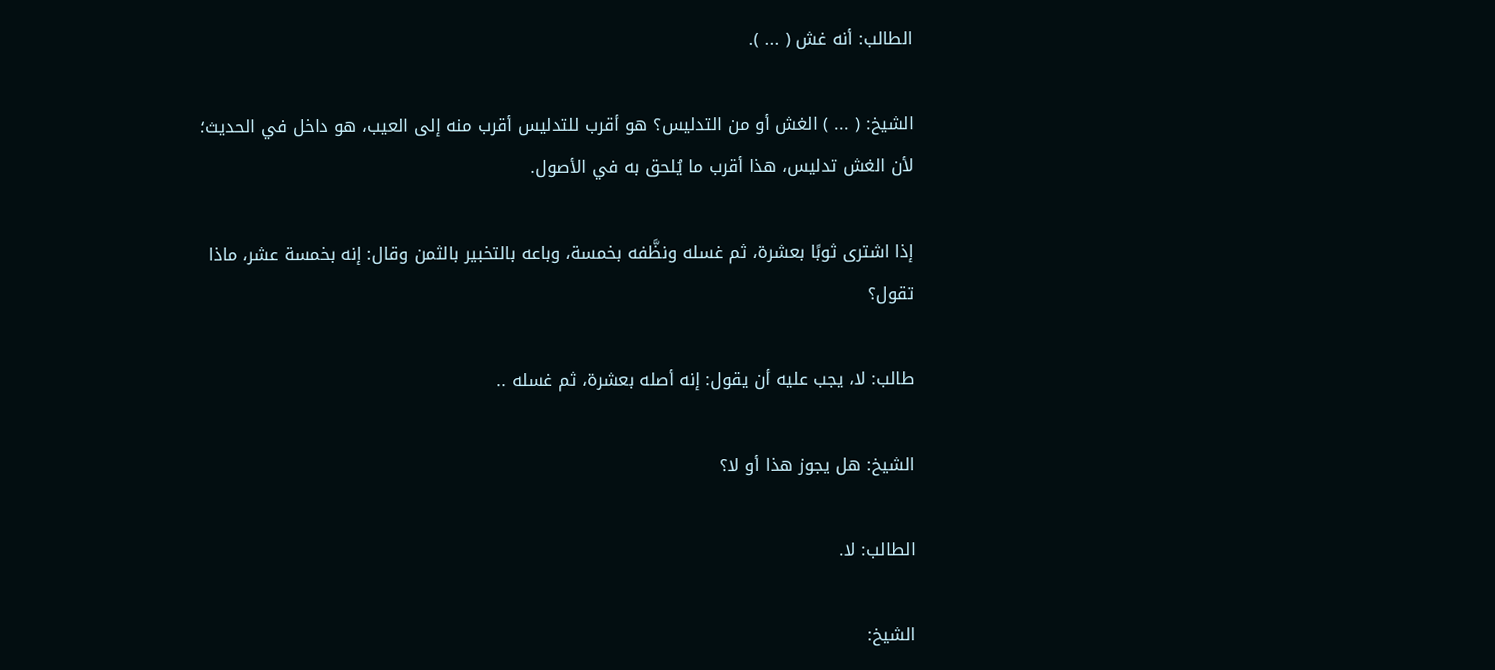الطالب: أنه غش ( ... ).

الشيخ: ( ... ) الغش أو من التدليس؟ هو أقرب للتدليس أقرب منه إلى العيب، هو داخل في الحديث؛ لأن الغش تدليس، هذا أقرب ما يُلحق به في الأصول.

إذا اشترى ثوبًا بعشرة، ثم غسله ونظَّفه بخمسة، وباعه بالتخبير بالثمن وقال: إنه بخمسة عشر، ماذا تقول؟

طالب: لا، يجب عليه أن يقول: إنه أصله بعشرة، ثم غسله ..

الشيخ: هل يجوز هذا أو لا؟

الطالب: لا.

الشيخ: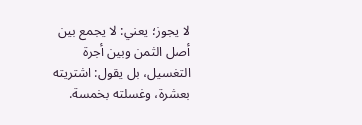لا يجوز؛ يعني: لا يجمع بين أصل الثمن وبين أجرة التغسيل، بل يقول: اشتريته بعشرة، وغسلته بخمسة.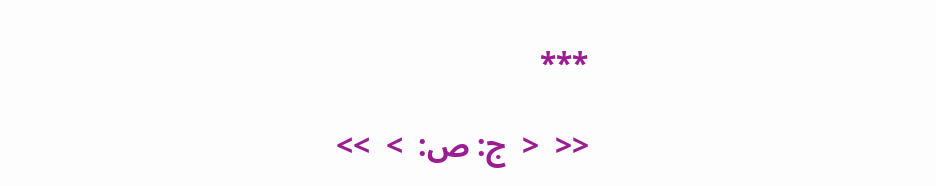***

<<  <  ج: ص:  >  >>